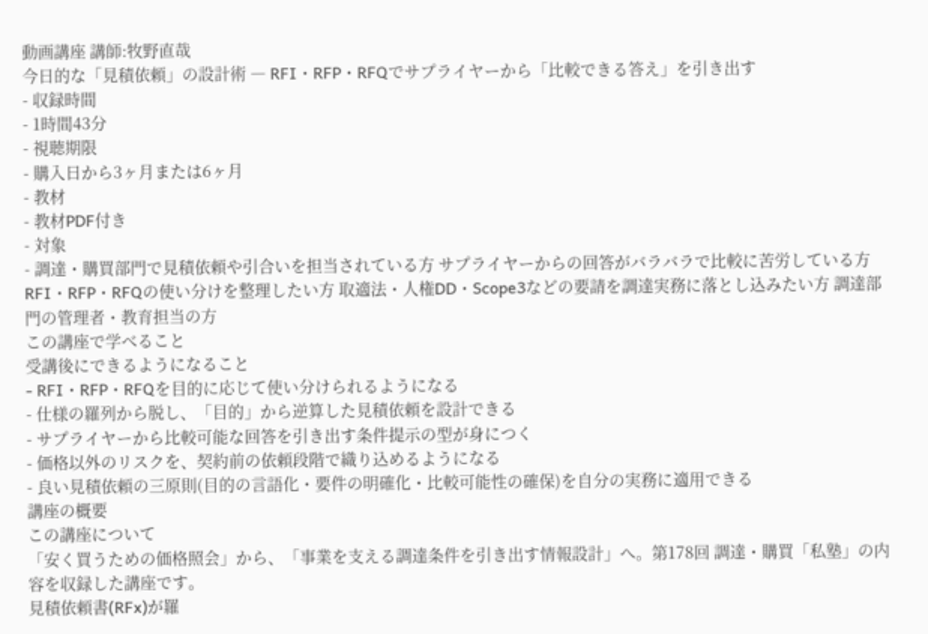動画講座 講師:牧野直哉
今日的な「見積依頼」の設計術 ― RFI・RFP・RFQでサプライヤーから「比較できる答え」を引き出す
- 収録時間
- 1時間43分
- 視聴期限
- 購入日から3ヶ月または6ヶ月
- 教材
- 教材PDF付き
- 対象
- 調達・購買部門で見積依頼や引合いを担当されている方 サプライヤーからの回答がバラバラで比較に苦労している方 RFI・RFP・RFQの使い分けを整理したい方 取適法・人権DD・Scope3などの要請を調達実務に落とし込みたい方 調達部門の管理者・教育担当の方
この講座で学べること
受講後にできるようになること
- RFI・RFP・RFQを目的に応じて使い分けられるようになる
- 仕様の羅列から脱し、「目的」から逆算した見積依頼を設計できる
- サプライヤーから比較可能な回答を引き出す条件提示の型が身につく
- 価格以外のリスクを、契約前の依頼段階で織り込めるようになる
- 良い見積依頼の三原則(目的の言語化・要件の明確化・比較可能性の確保)を自分の実務に適用できる
講座の概要
この講座について
「安く買うための価格照会」から、「事業を支える調達条件を引き出す情報設計」へ。第178回 調達・購買「私塾」の内容を収録した講座です。
見積依頼書(RFx)が羅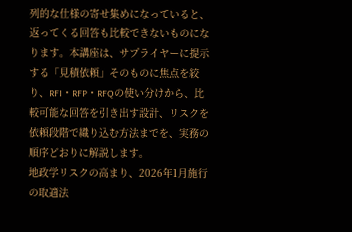列的な仕様の寄せ集めになっていると、返ってくる回答も比較できないものになります。本講座は、サプライヤーに提示する「見積依頼」そのものに焦点を絞り、RFI・RFP・RFQの使い分けから、比較可能な回答を引き出す設計、リスクを依頼段階で織り込む方法までを、実務の順序どおりに解説します。
地政学リスクの高まり、2026年1月施行の取適法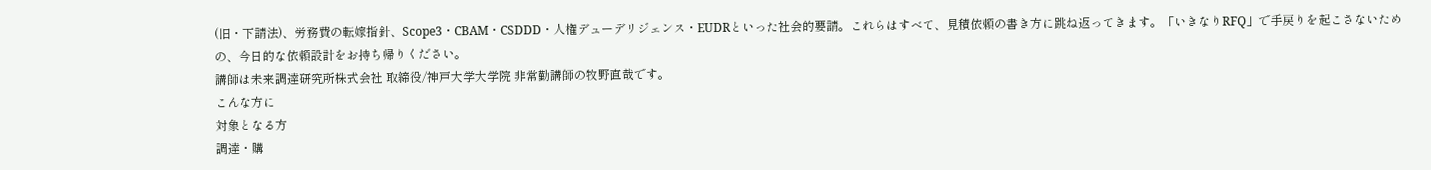(旧・下請法)、労務費の転嫁指針、Scope3・CBAM・CSDDD・人権デューデリジェンス・EUDRといった社会的要請。これらはすべて、見積依頼の書き方に跳ね返ってきます。「いきなりRFQ」で手戻りを起こさないための、今日的な依頼設計をお持ち帰りください。
講師は未来調達研究所株式会社 取締役/神戸大学大学院 非常勤講師の牧野直哉です。
こんな方に
対象となる方
調達・購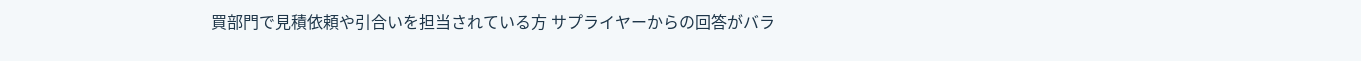買部門で見積依頼や引合いを担当されている方 サプライヤーからの回答がバラ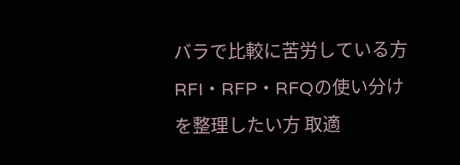バラで比較に苦労している方 RFI・RFP・RFQの使い分けを整理したい方 取適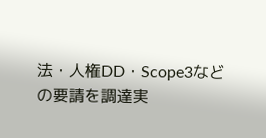法・人権DD・Scope3などの要請を調達実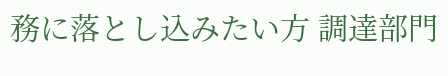務に落とし込みたい方 調達部門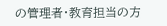の管理者・教育担当の方